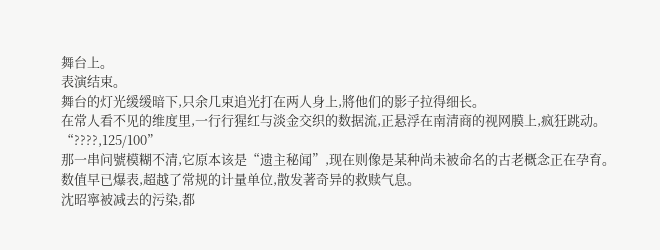舞台上。
表演结束。
舞台的灯光缓缓暗下,只余几束追光打在两人身上,將他们的影子拉得细长。
在常人看不见的维度里,一行行猩红与淡金交织的数据流,正悬浮在南清商的视网膜上,疯狂跳动。
“????,125/100”
那一串问號模糊不清,它原本该是“遗主秘闻”,现在则像是某种尚未被命名的古老概念正在孕育。
数值早已爆表,超越了常规的计量单位,散发著奇异的救赎气息。
沈昭寧被减去的污染,都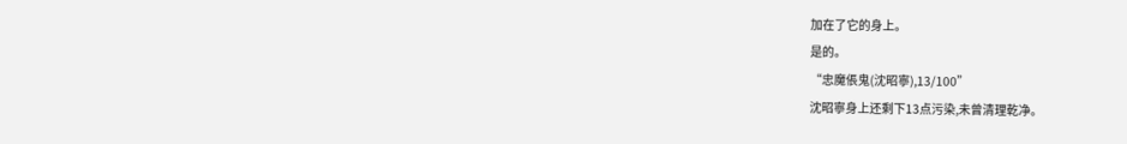加在了它的身上。
是的。
“忠魔倀鬼(沈昭寧),13/100”
沈昭寧身上还剩下13点污染,未曾清理乾净。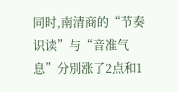同时,南清商的“节奏识读”与“音准气息”分別涨了2点和1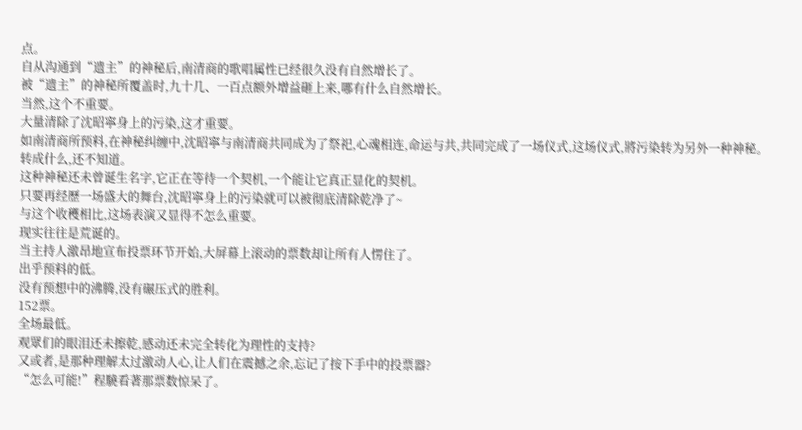点。
自从沟通到“遗主”的神秘后,南清商的歌唱属性已经很久没有自然增长了。
被“遗主”的神秘所覆盖时,九十几、一百点额外增益砸上来,哪有什么自然增长。
当然,这个不重要。
大量清除了沈昭寧身上的污染,这才重要。
如南清商所预料,在神秘纠缠中,沈昭寧与南清商共同成为了祭祀,心魂相连,命运与共,共同完成了一场仪式,这场仪式,將污染转为另外一种神秘。
转成什么,还不知道。
这种神秘还未曾诞生名字,它正在等待一个契机,一个能让它真正显化的契机。
只要再经歷一场盛大的舞台,沈昭寧身上的污染就可以被彻底清除乾净了~
与这个收穫相比,这场表演又显得不怎么重要。
现实往往是荒诞的。
当主持人激昂地宣布投票环节开始,大屏幕上滚动的票数却让所有人愣住了。
出乎预料的低。
没有预想中的沸腾,没有碾压式的胜利。
152票。
全场最低。
观眾们的眼泪还未擦乾,感动还未完全转化为理性的支持?
又或者,是那种理解太过激动人心,让人们在震撼之余,忘记了按下手中的投票器?
“怎么可能!”程驍看著那票数惊呆了。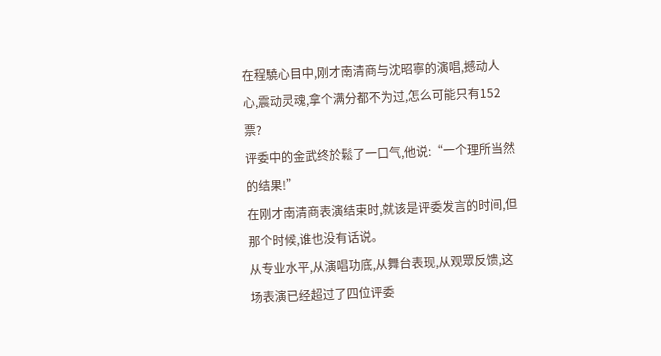在程驍心目中,刚才南清商与沈昭寧的演唱,撼动人心,震动灵魂,拿个满分都不为过,怎么可能只有152票?
评委中的金武终於鬆了一口气,他说:“一个理所当然的结果!”
在刚才南清商表演结束时,就该是评委发言的时间,但那个时候,谁也没有话说。
从专业水平,从演唱功底,从舞台表现,从观眾反馈,这场表演已经超过了四位评委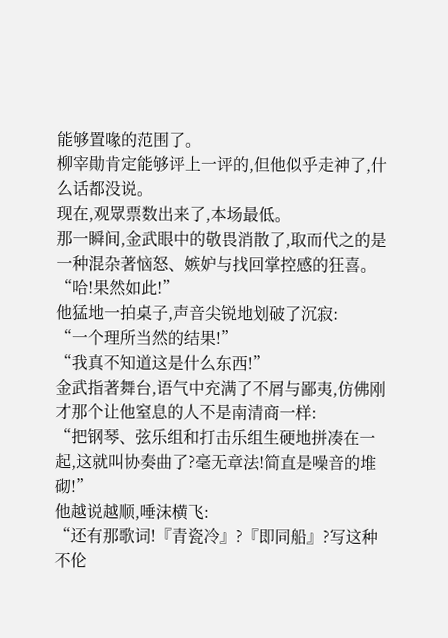能够置喙的范围了。
柳宰勛肯定能够评上一评的,但他似乎走神了,什么话都没说。
现在,观眾票数出来了,本场最低。
那一瞬间,金武眼中的敬畏消散了,取而代之的是一种混杂著恼怒、嫉妒与找回掌控感的狂喜。
“哈!果然如此!”
他猛地一拍桌子,声音尖锐地划破了沉寂:
“一个理所当然的结果!”
“我真不知道这是什么东西!”
金武指著舞台,语气中充满了不屑与鄙夷,仿佛刚才那个让他窒息的人不是南清商一样:
“把钢琴、弦乐组和打击乐组生硬地拼凑在一起,这就叫协奏曲了?毫无章法!简直是噪音的堆砌!”
他越说越顺,唾沫横飞:
“还有那歌词!『青瓷冷』?『即同船』?写这种不伦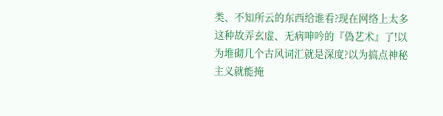类、不知所云的东西给谁看?现在网络上太多这种故弄玄虚、无病呻吟的『偽艺术』了!以为堆砌几个古风词汇就是深度?以为搞点神秘主义就能掩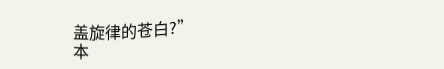盖旋律的苍白?”
本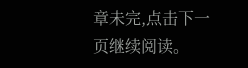章未完,点击下一页继续阅读。